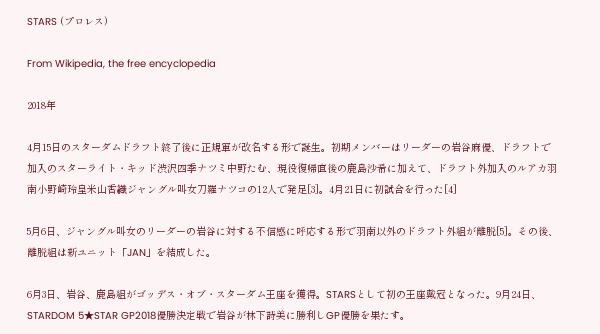STARS (プロレス)

From Wikipedia, the free encyclopedia

2018年

4月15日のスターダムドラフト終了後に正規軍が改名する形で誕生。初期メンバーはリーダーの岩谷麻優、ドラフトで加入のスターライト・キッド渋沢四季ナツミ中野たむ、現役復帰直後の鹿島沙希に加えて、ドラフト外加入のルアカ羽南小野崎玲皇米山香織ジャングル叫女刀羅ナツコの12人で発足[3]。4月21日に初試合を行った[4]

5月6日、ジャングル叫女のリーダーの岩谷に対する不信感に呼応する形で羽南以外のドラフト外組が離脱[5]。その後、離脱組は新ユニット「JAN」を結成した。

6月3日、岩谷、鹿島組がゴッデス・オブ・スターダム王座を獲得。STARSとして初の王座戴冠となった。9月24日、STARDOM 5★STAR GP2018優勝決定戦で岩谷が林下詩美に勝利しGP優勝を果たす。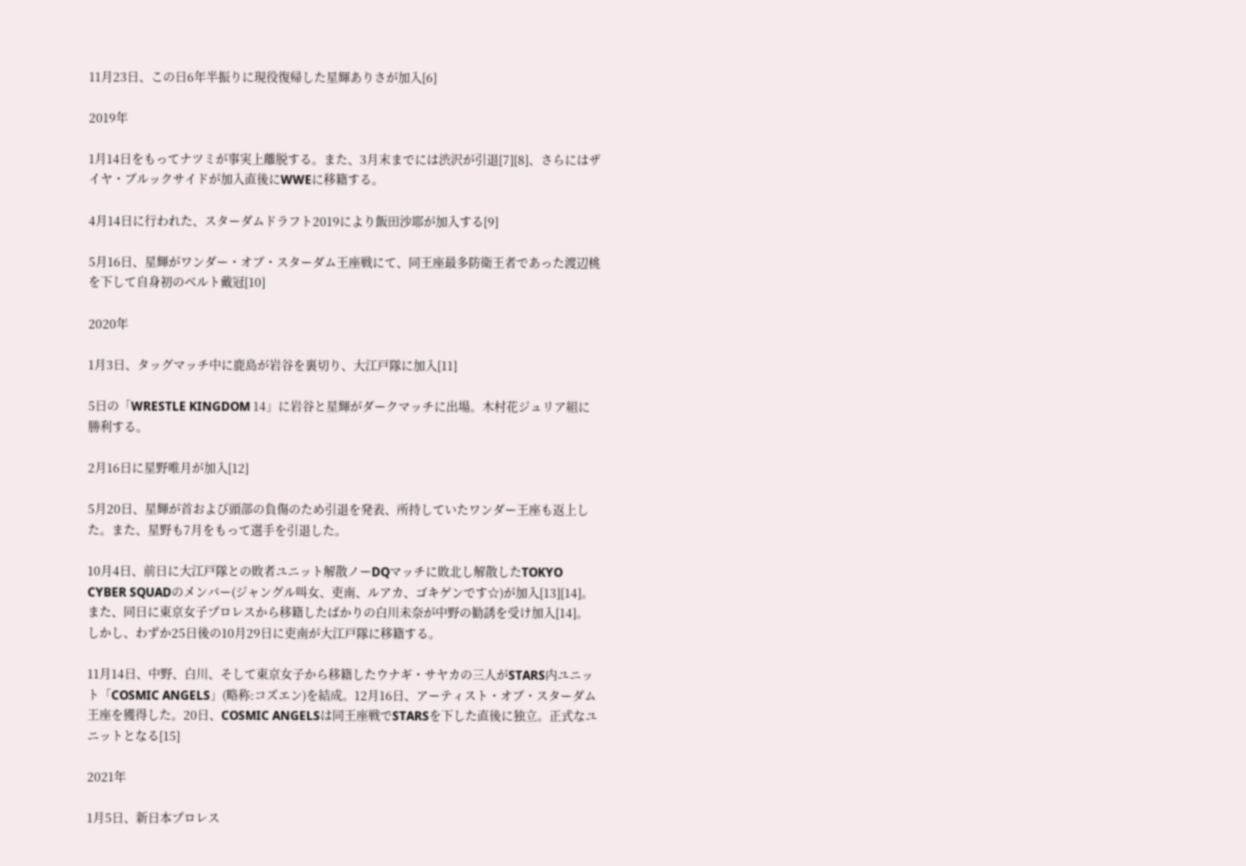11月23日、この日6年半振りに現役復帰した星輝ありさが加入[6]

2019年

1月14日をもってナツミが事実上離脱する。また、3月末までには渋沢が引退[7][8]、さらにはザイヤ・ブルックサイドが加入直後にWWEに移籍する。

4月14日に行われた、スターダムドラフト2019により飯田沙耶が加入する[9]

5月16日、星輝がワンダー・オブ・スターダム王座戦にて、同王座最多防衛王者であった渡辺桃を下して自身初のベルト戴冠[10]

2020年

1月3日、タッグマッチ中に鹿島が岩谷を裏切り、大江戸隊に加入[11]

5日の「WRESTLE KINGDOM 14」に岩谷と星輝がダークマッチに出場。木村花ジュリア組に勝利する。

2月16日に星野唯月が加入[12]

5月20日、星輝が首および頭部の負傷のため引退を発表、所持していたワンダー王座も返上した。また、星野も7月をもって選手を引退した。

10月4日、前日に大江戸隊との敗者ユニット解散ノーDQマッチに敗北し解散したTOKYO CYBER SQUADのメンバー(ジャングル叫女、吏南、ルアカ、ゴキゲンです☆)が加入[13][14]。また、同日に東京女子プロレスから移籍したばかりの白川未奈が中野の勧誘を受け加入[14]。しかし、わずか25日後の10月29日に吏南が大江戸隊に移籍する。

11月14日、中野、白川、そして東京女子から移籍したウナギ・サヤカの三人がSTARS内ユニット「COSMIC ANGELS」(略称:コズエン)を結成。12月16日、アーティスト・オブ・スターダム王座を獲得した。20日、COSMIC ANGELSは同王座戦でSTARSを下した直後に独立。正式なユニットとなる[15]

2021年

1月5日、新日本プロレス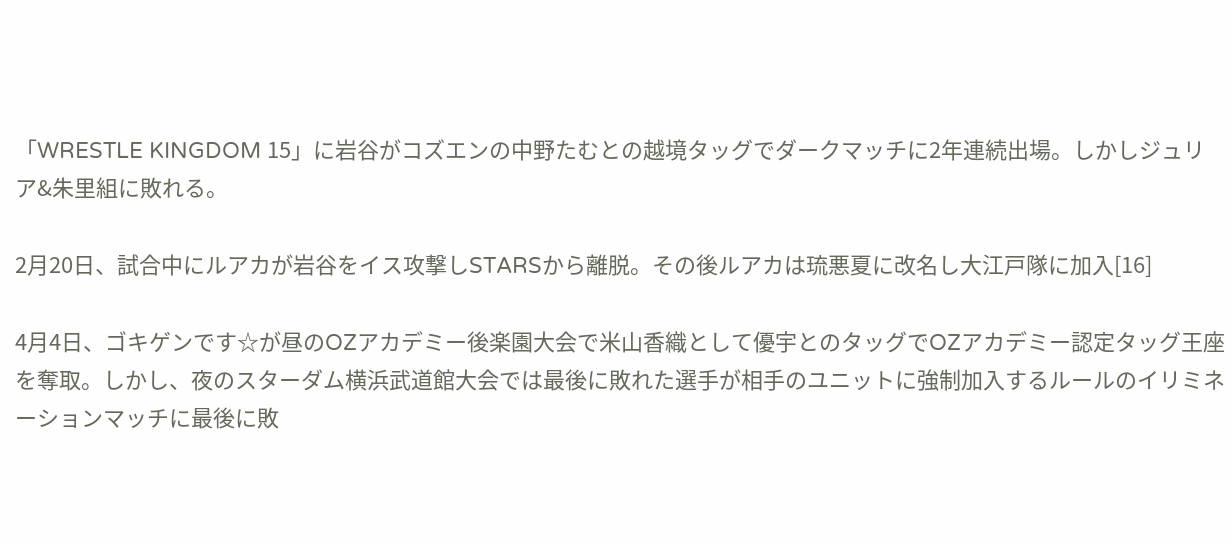「WRESTLE KINGDOM 15」に岩谷がコズエンの中野たむとの越境タッグでダークマッチに2年連続出場。しかしジュリア&朱里組に敗れる。

2月20日、試合中にルアカが岩谷をイス攻撃しSTARSから離脱。その後ルアカは琉悪夏に改名し大江戸隊に加入[16]

4月4日、ゴキゲンです☆が昼のOZアカデミー後楽園大会で米山香織として優宇とのタッグでOZアカデミー認定タッグ王座を奪取。しかし、夜のスターダム横浜武道館大会では最後に敗れた選手が相手のユニットに強制加入するルールのイリミネーションマッチに最後に敗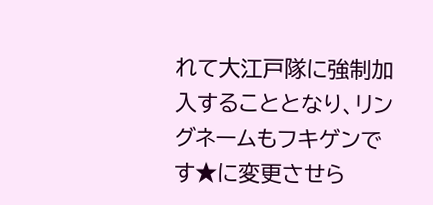れて大江戸隊に強制加入することとなり、リングネームもフキゲンです★に変更させら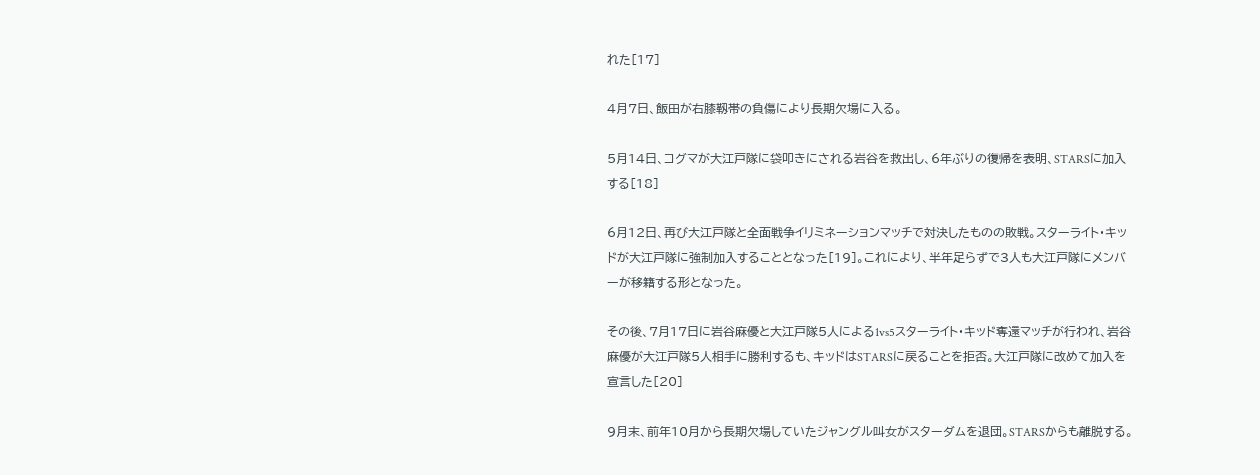れた[17]

4月7日、飯田が右膝靱帯の負傷により長期欠場に入る。

5月14日、コグマが大江戸隊に袋叩きにされる岩谷を救出し、6年ぶりの復帰を表明、STARSに加入する[18]

6月12日、再び大江戸隊と全面戦争イリミネーションマッチで対決したものの敗戦。スターライト・キッドが大江戸隊に強制加入することとなった[19]。これにより、半年足らずで3人も大江戸隊にメンバーが移籍する形となった。

その後、7月17日に岩谷麻優と大江戸隊5人による1vs5スターライト・キッド奪還マッチが行われ、岩谷麻優が大江戸隊5人相手に勝利するも、キッドはSTARSに戻ることを拒否。大江戸隊に改めて加入を宣言した[20]

9月末、前年10月から長期欠場していたジャングル叫女がスターダムを退団。STARSからも離脱する。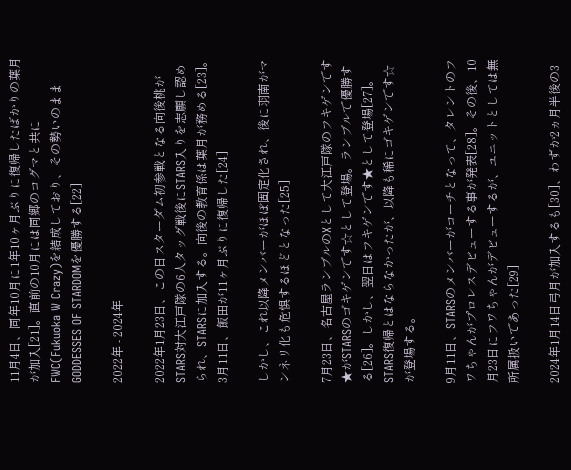11月4日、同年10月に1年10ヶ月ぶりに復帰したばかりの葉月が加入[21]。直前の10月には同郷のコグマと共にFWC(Fukuoka W Crazy)を結成しており、その勢いのままGODDESSES OF STARDOMを優勝する[22]

2022年 - 2024年

2022年1月23日、この日スターダム初参戦となる向後桃がSTARS対大江戸隊の6人タッグ戦後にSTARS入りを志願し認められ、STARSに加入する。向後の教育係は葉月が務める[23]。3月11日、飯田が11ヶ月ぶりに復帰した[24]

しかし、これ以降メンバーがほぼ固定化され、後に羽南がマンネリ化も危惧するほどとなった[25]

7月23日、名古屋ランブルのXとして大江戸隊のフキゲンです★がSTARSのゴキゲンです☆として登場。ランブルで優勝する[26]。しかし、翌日はフキゲンです★として登場[27]。STARS復帰とはならなかったが、以降も稀にゴキゲンです☆が登場する。

9月11日、STARSのメンバーがコーチとなって、タレントのフワちゃんがプロレスデビューする事が発表[28]。その後、10月23日にフワちゃんがデビューするが、ユニットとしては無所属扱いであった[29]

2024年1月14日弓月が加入するも[30]、わずか2ヵ月半後の3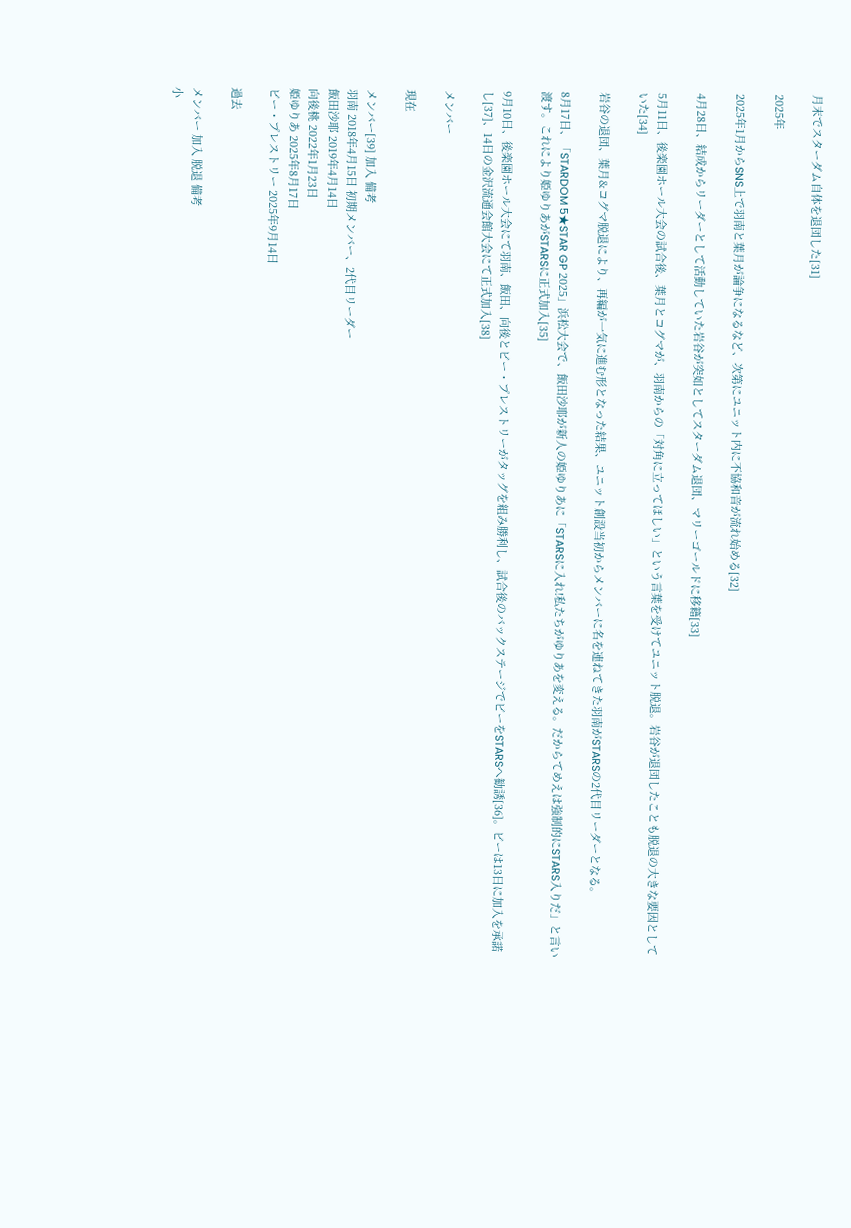月末でスターダム自体を退団した[31]

2025年

2025年1月からSNS上で羽南と葉月が論争になるなど、次第にユニット内に不協和音が流れ始める[32]

4月28日、結成からリーダーとして活動していた岩谷が突如としてスターダム退団、マリーゴールドに移籍[33]

5月11日、後楽園ホール大会の試合後、葉月とコグマが、羽南からの「対角に立ってほしい」という言葉を受けてユニット脱退。岩谷が退団したことも脱退の大きな要因としていた[34]

岩谷の退団、葉月&コグマ脱退により、再編が一気に進む形となった結果、ユニット創設当初からメンバーに名を連ねてきた羽南がSTARSの2代目リーダーとなる。

8月17日、「STARDOM 5★STAR GP 2025」浜松大会で、飯田沙耶が新人の姫ゆりあに「STARSに入れ!私たちがゆりあを変える。だからてめえは強制的にSTARS入りだ」と言い渡す。これにより姫ゆりあがSTARSに正式加入[35]

9月10日、後楽園ホール大会にて羽南、飯田、向後とビー・プレストリーがタッグを組み勝利し、試合後のバックステージでビーをSTARSへ勧誘[36]。ビーは13日に加入を承諾し[37]、14日の金沢流通会館大会にて正式加入[38]

メンバー

現在

メンバー[39] 加入 備考
羽南 2018年4月15日 初期メンバー、2代目リーダー
飯田沙耶 2019年4月14日
向後桃 2022年1月23日
姫ゆりあ 2025年8月17日
ビー・プレストリー 2025年9月14日

過去

メンバー 加入 脱退 備考
小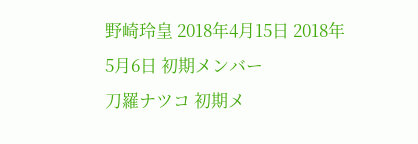野崎玲皇 2018年4月15日 2018年5月6日 初期メンバー
刀羅ナツコ 初期メ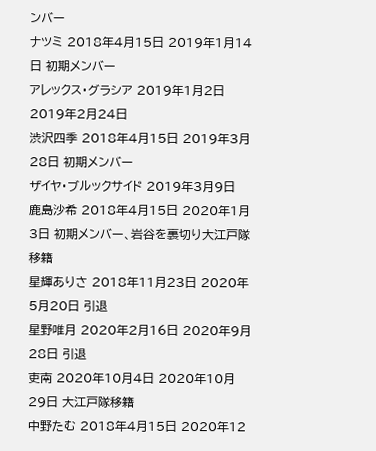ンバー
ナツミ 2018年4月15日 2019年1月14日 初期メンバー
アレックス・グラシア 2019年1月2日 2019年2月24日
渋沢四季 2018年4月15日 2019年3月28日 初期メンバー
ザイヤ・ブルックサイド 2019年3月9日
鹿島沙希 2018年4月15日 2020年1月3日 初期メンバー、岩谷を裏切り大江戸隊移籍
星輝ありさ 2018年11月23日 2020年5月20日 引退
星野唯月 2020年2月16日 2020年9月28日 引退
吏南 2020年10月4日 2020年10月29日 大江戸隊移籍
中野たむ 2018年4月15日 2020年12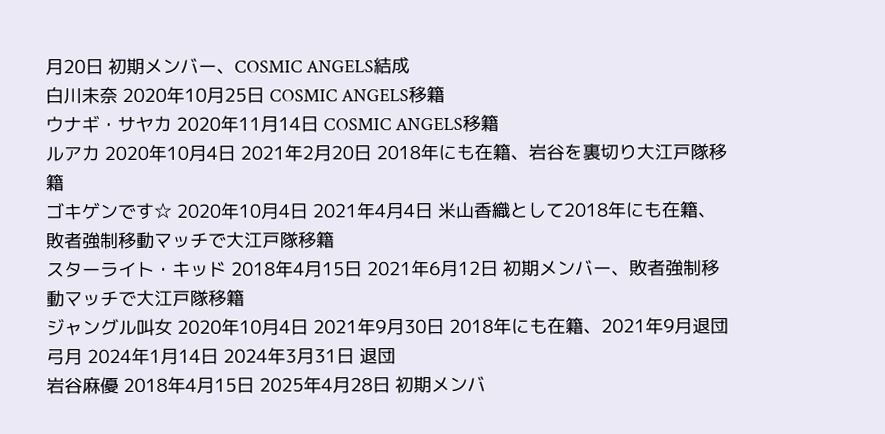月20日 初期メンバー、COSMIC ANGELS結成
白川未奈 2020年10月25日 COSMIC ANGELS移籍
ウナギ・サヤカ 2020年11月14日 COSMIC ANGELS移籍
ルアカ 2020年10月4日 2021年2月20日 2018年にも在籍、岩谷を裏切り大江戸隊移籍
ゴキゲンです☆ 2020年10月4日 2021年4月4日 米山香織として2018年にも在籍、敗者強制移動マッチで大江戸隊移籍
スターライト・キッド 2018年4月15日 2021年6月12日 初期メンバー、敗者強制移動マッチで大江戸隊移籍
ジャングル叫女 2020年10月4日 2021年9月30日 2018年にも在籍、2021年9月退団
弓月 2024年1月14日 2024年3月31日 退団
岩谷麻優 2018年4月15日 2025年4月28日 初期メンバ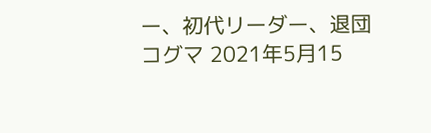ー、初代リーダー、退団
コグマ 2021年5月15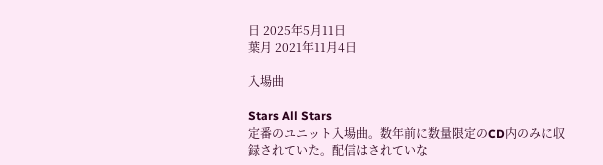日 2025年5月11日
葉月 2021年11月4日

入場曲

Stars All Stars
定番のユニット入場曲。数年前に数量限定のCD内のみに収録されていた。配信はされていな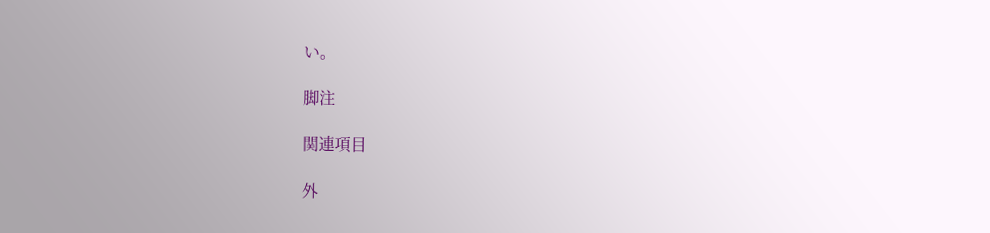い。

脚注

関連項目

外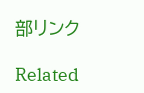部リンク

Related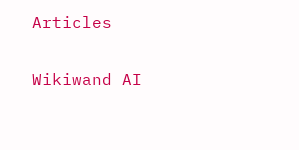Articles

Wikiwand AI